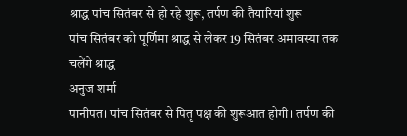श्राद्ध पांच सितंबर से हो रहे शुरू, तर्पण की तैयारियां शुरू
पांच सितंबर को पूर्णिमा श्राद्ध से लेकर 19 सितंबर अमावस्या तक चलेंगे श्राद्ध
अनुज शर्मा
पानीपत। पांच सितंबर से पितृ पक्ष की शुरूआत होगी। तर्पण की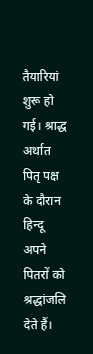तैयारियां शुरू हो गई। श्राद्ध अर्थात पितृ पक्ष के दौरान हिन्दू अपने पितरों को श्रद्धांजलि देते हैं।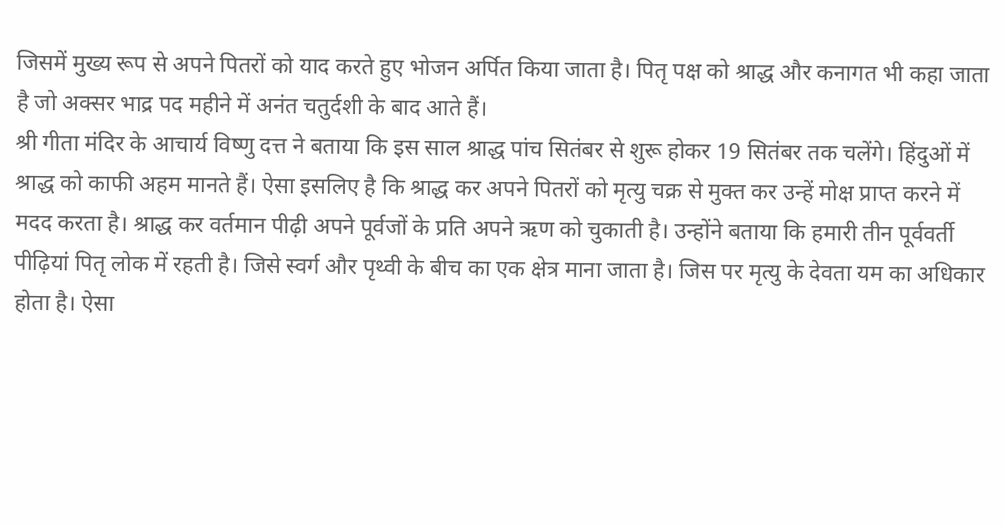जिसमें मुख्य रूप से अपने पितरों को याद करते हुए भोजन अर्पित किया जाता है। पितृ पक्ष को श्राद्ध और कनागत भी कहा जाता है जो अक्सर भाद्र पद महीने में अनंत चतुर्दशी के बाद आते हैं।
श्री गीता मंदिर के आचार्य विष्णु दत्त ने बताया कि इस साल श्राद्ध पांच सितंबर से शुरू होकर 19 सितंबर तक चलेंगे। हिंदुओं में श्राद्ध को काफी अहम मानते हैं। ऐसा इसलिए है कि श्राद्ध कर अपने पितरों को मृत्यु चक्र से मुक्त कर उन्हें मोक्ष प्राप्त करने में मदद करता है। श्राद्ध कर वर्तमान पीढ़ी अपने पूर्वजों के प्रति अपने ऋण को चुकाती है। उन्होंने बताया कि हमारी तीन पूर्ववर्ती पीढ़ियां पितृ लोक में रहती है। जिसे स्वर्ग और पृथ्वी के बीच का एक क्षेत्र माना जाता है। जिस पर मृत्यु के देवता यम का अधिकार होता है। ऐसा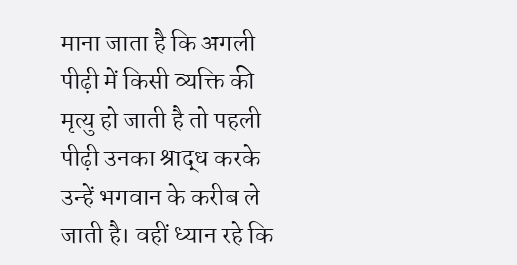माना जाता है कि अगली पीढ़ी में किसी व्यक्ति की मृत्यु हो जाती है तो पहली पीढ़ी उनका श्राद्ध करके उन्हें भगवान के करीब ले जाती है। वहीं ध्यान रहे कि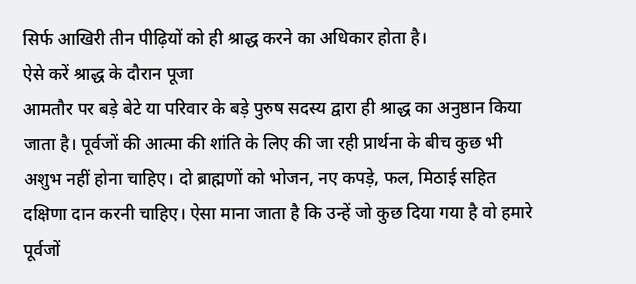सिर्फ आखिरी तीन पीढ़ियों को ही श्राद्ध करने का अधिकार होता है।
ऐसे करें श्राद्ध के दौरान पूजा
आमतौर पर बड़े बेटे या परिवार के बड़े पुरुष सदस्य द्वारा ही श्राद्ध का अनुष्ठान किया जाता है। पूर्वजों की आत्मा की शांति के लिए की जा रही प्रार्थना के बीच कुछ भी अशुभ नहीं होना चाहिए। दो ब्राह्मणों को भोजन, नए कपड़े, फल, मिठाई सहित दक्षिणा दान करनी चाहिए। ऐसा माना जाता है कि उन्हें जो कुछ दिया गया है वो हमारे पूर्वजों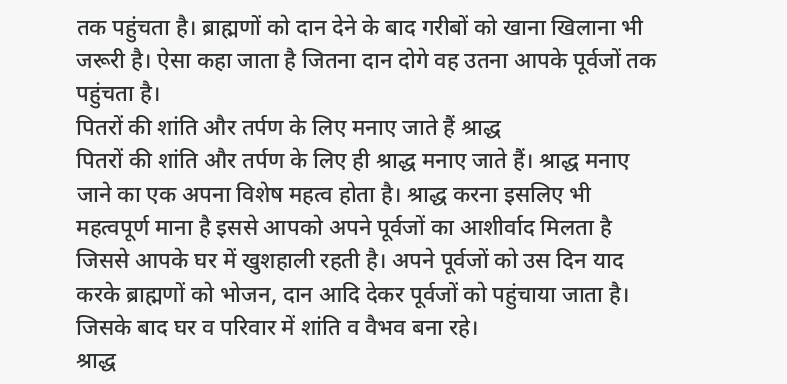तक पहुंचता है। ब्राह्मणों को दान देने के बाद गरीबों को खाना खिलाना भी जरूरी है। ऐसा कहा जाता है जितना दान दोगे वह उतना आपके पूर्वजों तक पहुंचता है।
पितरों की शांति और तर्पण के लिए मनाए जाते हैं श्राद्ध
पितरों की शांति और तर्पण के लिए ही श्राद्ध मनाए जाते हैं। श्राद्ध मनाए जाने का एक अपना विशेष महत्व होता है। श्राद्ध करना इसलिए भी महत्वपूर्ण माना है इससे आपको अपने पूर्वजों का आशीर्वाद मिलता है जिससे आपके घर में खुशहाली रहती है। अपने पूर्वजों को उस दिन याद करके ब्राह्मणों को भोजन, दान आदि देकर पूर्वजों को पहुंचाया जाता है। जिसके बाद घर व परिवार में शांति व वैभव बना रहे।
श्राद्ध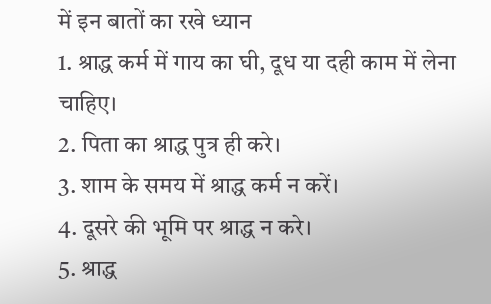में इन बातों का रखे ध्यान
1. श्राद्ध कर्म में गाय का घी, दूध या दही काम में लेना चाहिए।
2. पिता का श्राद्ध पुत्र ही करे।
3. शाम के समय में श्राद्ध कर्म न करें।
4. दूसरे की भूमि पर श्राद्ध न करे।
5. श्राद्ध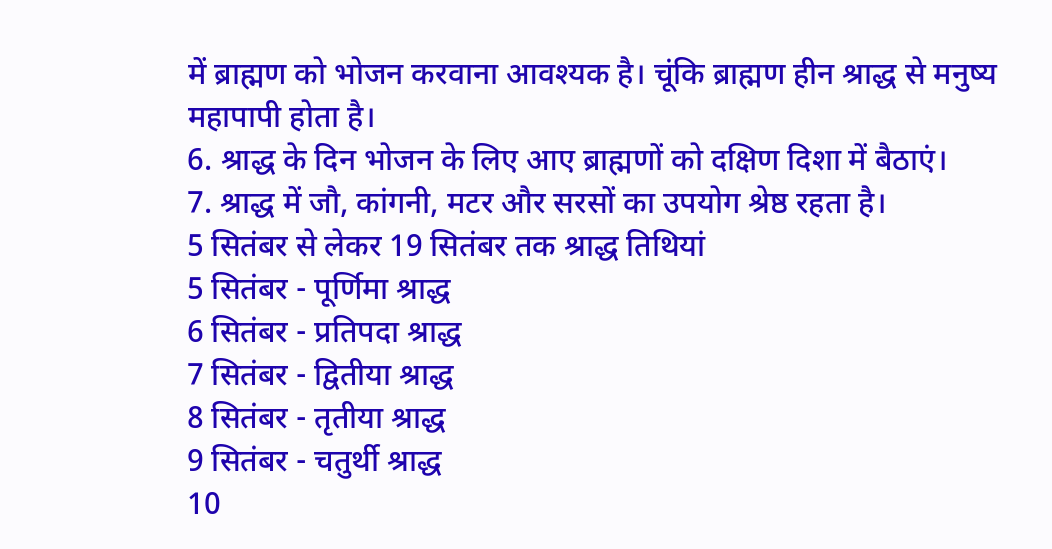में ब्राह्मण को भोजन करवाना आवश्यक है। चूंकि ब्राह्मण हीन श्राद्ध से मनुष्य महापापी होता है।
6. श्राद्ध के दिन भोजन के लिए आए ब्राह्मणों को दक्षिण दिशा में बैठाएं।
7. श्राद्ध में जौ, कांगनी, मटर और सरसों का उपयोग श्रेष्ठ रहता है।
5 सितंबर से लेकर 19 सितंबर तक श्राद्ध तिथियां
5 सितंबर - पूर्णिमा श्राद्ध
6 सितंबर - प्रतिपदा श्राद्ध
7 सितंबर - द्वितीया श्राद्ध
8 सितंबर - तृतीया श्राद्ध
9 सितंबर - चतुर्थी श्राद्ध
10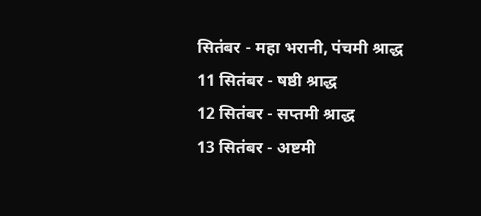सितंबर - महा भरानी, पंचमी श्राद्ध
11 सितंबर - षष्ठी श्राद्ध
12 सितंबर - सप्तमी श्राद्ध
13 सितंबर - अष्टमी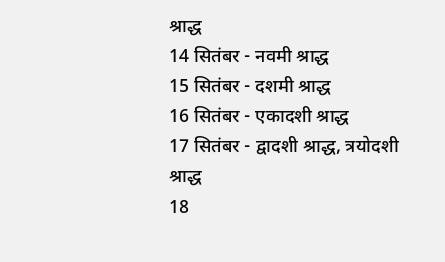श्राद्ध
14 सितंबर - नवमी श्राद्ध
15 सितंबर - दशमी श्राद्ध
16 सितंबर - एकादशी श्राद्ध
17 सितंबर - द्वादशी श्राद्ध, त्रयोदशी श्राद्ध
18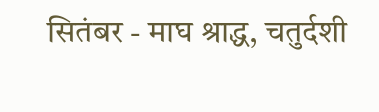सितंबर - माघ श्राद्ध, चतुर्दशी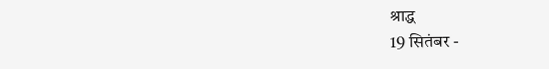श्राद्ध
19 सितंबर -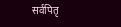सर्वपितृ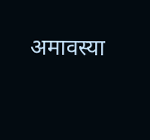अमावस्या